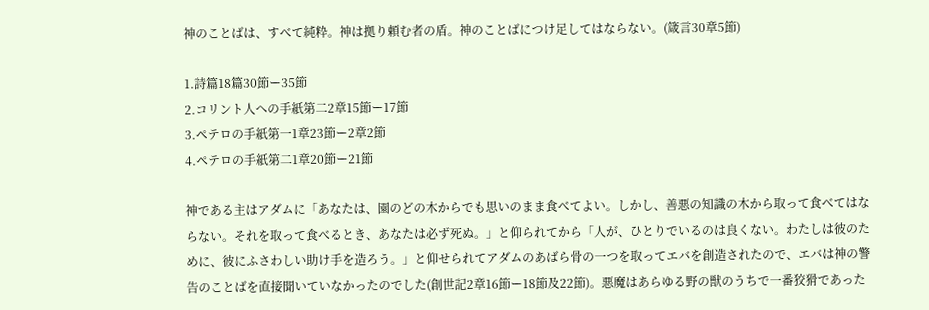神のことばは、すべて純粋。神は拠り頼む者の盾。神のことばにつけ足してはならない。(箴言30章5節)

1.詩篇18篇30節ー35節
2.コリント人への手紙第二2章15節ー17節
3.ペテロの手紙第一1章23節ー2章2節
4.ペテロの手紙第二1章20節ー21節

神である主はアダムに「あなたは、園のどの木からでも思いのまま食べてよい。しかし、善悪の知識の木から取って食べてはならない。それを取って食べるとき、あなたは必ず死ぬ。」と仰られてから「人が、ひとりでいるのは良くない。わたしは彼のために、彼にふさわしい助け手を造ろう。」と仰せられてアダムのあばら骨の一つを取ってエバを創造されたので、エバは神の警告のことばを直接聞いていなかったのでした(創世記2章16節ー18節及22節)。悪魔はあらゆる野の獣のうちで一番狡猾であった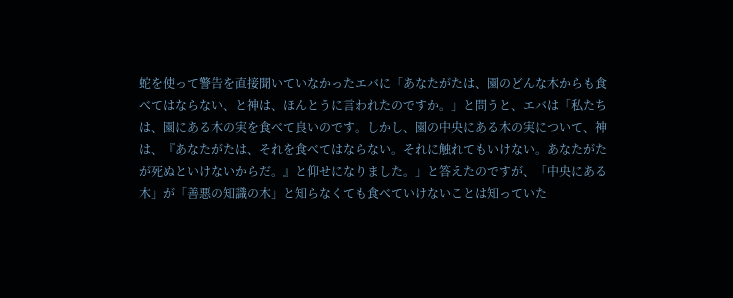蛇を使って警告を直接聞いていなかったエバに「あなたがたは、園のどんな木からも食べてはならない、と神は、ほんとうに言われたのですか。」と問うと、エバは「私たちは、園にある木の実を食べて良いのです。しかし、園の中央にある木の実について、神は、『あなたがたは、それを食べてはならない。それに触れてもいけない。あなたがたが死ぬといけないからだ。』と仰せになりました。」と答えたのですが、「中央にある木」が「善悪の知識の木」と知らなくても食べていけないことは知っていた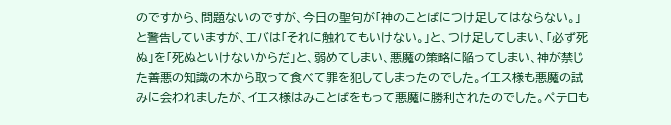のですから、問題ないのですが、今日の聖句が「神のことばにつけ足してはならない。」と警告していますが、エバは「それに触れてもいけない。」と、つけ足してしまい、「必ず死ぬ」を「死ぬといけないからだ」と、弱めてしまい、悪魔の策略に陥ってしまい、神が禁じた善悪の知識の木から取って食べて罪を犯してしまったのでした。イエス様も悪魔の試みに会われましたが、イエス様はみことばをもって悪魔に勝利されたのでした。ペテロも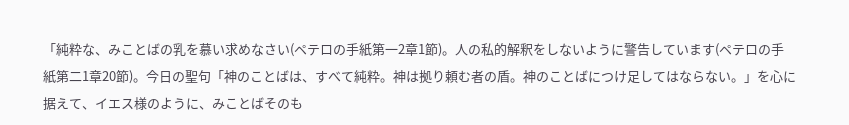「純粋な、みことばの乳を慕い求めなさい(ペテロの手紙第一2章1節)。人の私的解釈をしないように警告しています(ペテロの手紙第二1章20節)。今日の聖句「神のことばは、すべて純粋。神は拠り頼む者の盾。神のことばにつけ足してはならない。」を心に据えて、イエス様のように、みことばそのも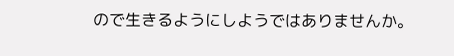ので生きるようにしようではありませんか。